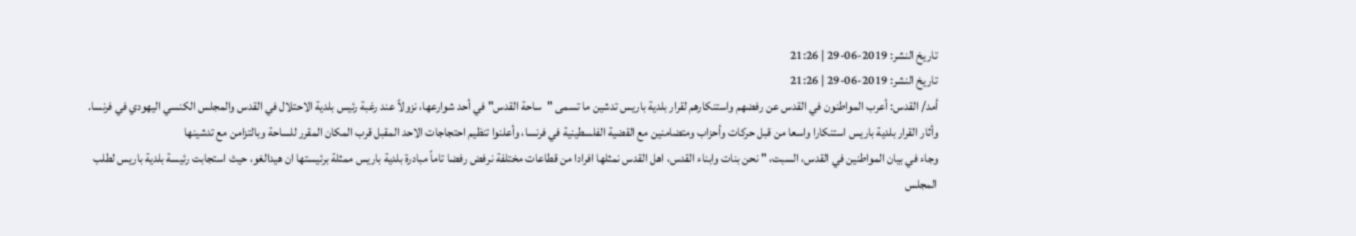تاريخ النشر: 2019-06-29 | 21:26
تاريخ النشر: 2019-06-29 | 21:26
أمد/ القدس: أعرب المواطنون في القدس عن رفضهم واستنكارهم لقرار بلدية باريس تدشين ما تسمى "ساحة القدس" في أحد شوارعها، نزولاً عند رغبة رئيس بلدية الاحتلال في القدس والمجلس الكنسي اليهودي في فرنسا.
وأثار القرار بلدية باريس استنكارا واسعا من قبل حركات وأحزاب ومتضامنين مع القضية الفلسطينية في فرنسا، وأعلنوا تنظيم احتجاجات الاحد المقبل قرب المكان المقرر للساحة وبالتزامن مع تدشينها
وجاء في بيان المواطنين في القدس، السبت، " نحن بنات وابناء القدس، اهل القدس نمثلها افرادا من قطاعات مختلفة نرفض رفضا تاماً مبادرة بلدية باريس ممثلة برئيستها ان هيدالغو، حيث استجابت رئيسة بلدية باريس لطلب المجلس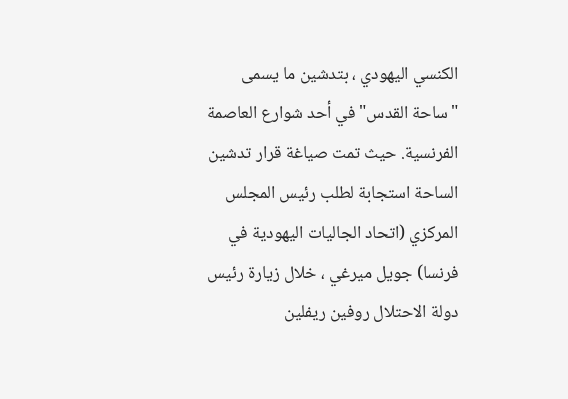الكنسي اليهودي ، بتدشين ما يسمى "ساحة القدس" في أحد شوارع العاصمة الفرنسية. حيث تمت صياغة قرار تدشين الساحة استجابة لطلب رئيس المجلس المركزي (اتحاد الجاليات اليهودية في فرنسا) جويل ميرغي ، خلال زيارة رئيس دولة الاحتلال روفين ريفلين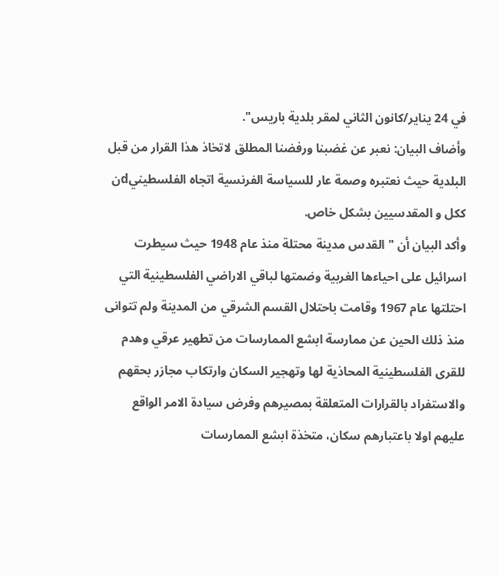في 24 يناير/كانون الثاني لمقر بلدية باريس".
وأضاف البيان: نعبر عن غضبنا ورفضنا المطلق لاتخاذ هذا القرار من قبل البلدية حيث نعتبره وصمة عار للسياسة الفرنسية اتجاه الفلسطينيdن ككل و المقدسيين بشكل خاص.
وأكد البيان أن "القدس مدينة محتلة منذ عام 1948 حيث سيطرت اسرائيل على احياءها الغربية وضمتها لباقي الاراضي الفلسطينية التي احتلتها عام 1967 وقامت باحتلال القسم الشرقي من المدينة ولم تتوانى منذ ذلك الحين عن ممارسة ابشع الممارسات من تطهير عرقي وهدم للقرى الفلسطينية المحاذية لها وتهجير السكان وارتكاب مجازر بحقهم والاستفراد بالقرارات المتعلقة بمصيرهم وفرض سيادة الامر الواقع عليهم اولا باعتبارهم سكان، متخذة ابشع الممارسات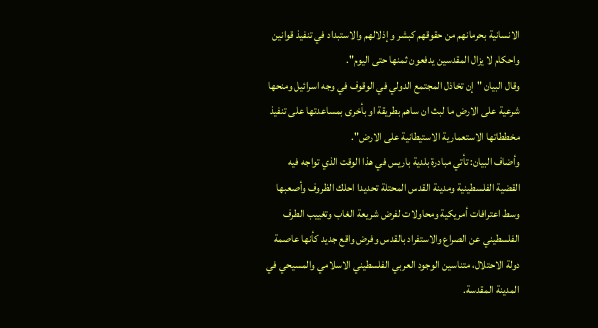الانسانية بحرمانهم من حقوقهم كبشر و إذلالهم والاستبداد في تنفيذ قوانين واحكام لا يزال المقدسين يدفعون ثمنها حتى اليوم".
وقال البيان "إن تخاذل المجتمع الدولي في الوقوف في وجه اسرائيل ومنحها شرعية على الارض ما لبث ان ساهم بطريقة او بأخرى بمساعدتها على تنفيذ مخططاتها الاستعمارية الاستيطانية على الارض".
وأضاف البيان: تأتي مبادرة بلدية باريس في هذا الوقت الذي تواجه فيه القضية الفلسطينية ومدينة القدس المحتلة تحديدا احلك الظروف وأصعبها وسط اعترافات أمريكية ومحاولات لفرض شريعة الغاب وتغييب الطرف الفلسطيني عن الصراع والاستفراد بالقدس وفرض واقع جديد كأنها عاصمة دولة الاحتلال، متناسين الوجود العربي الفلسطيني الاسلامي والمسيحي في المدينة المقدسة.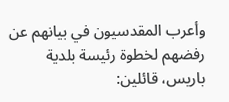وأعرب المقدسيون في بيانهم عن رفضهم لخطوة رئيسة بلدية باريس، قائلين: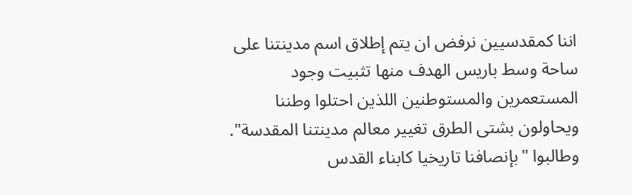اننا كمقدسيين نرفض ان يتم إطلاق اسم مدينتنا على ساحة وسط باريس الهدف منها تثبيت وجود المستعمرين والمستوطنين اللذين احتلوا وطننا ويحاولون بشتى الطرق تغيير معالم مدينتنا المقدسة".
وطالبوا "بإنصافنا تاريخيا كابناء القدس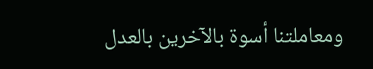ومعاملتنا أسوة بالآخرين بالعدل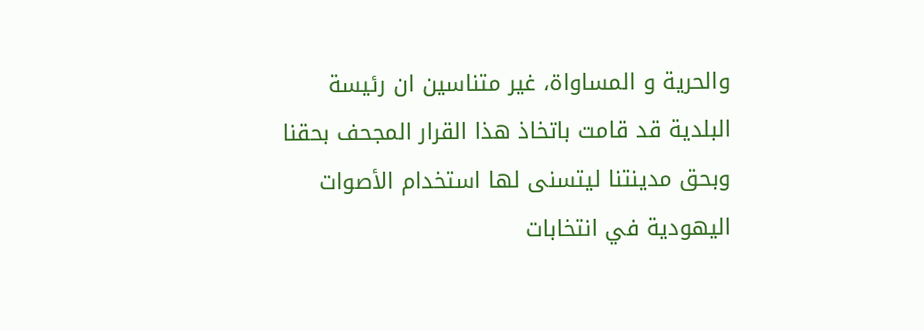والحرية و المساواة، غير متناسين ان رئيسة البلدية قد قامت باتخاذ هذا القرار المجحف بحقنا وبحق مدينتنا ليتسنى لها استخدام الأصوات اليهودية في انتخابات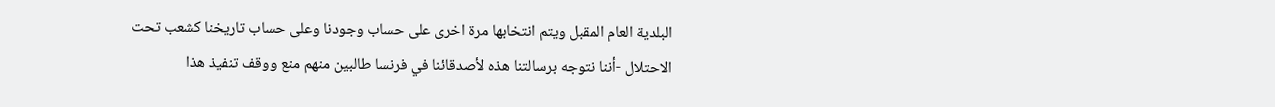البلدية العام المقبل ويتم انتخابها مرة اخرى على حساب وجودنا وعلى حساب تاريخنا كشعب تحت الاحتلال -أننا نتوجه برسالتنا هذه لأصدقائنا في فرنسا طالبين منهم منع ووقف تنفيذ هذا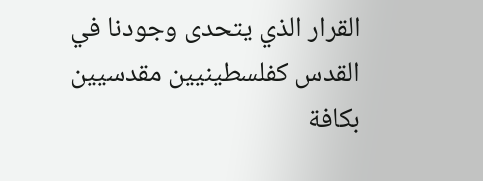القرار الذي يتحدى وجودنا في القدس كفلسطينيين مقدسيين بكافة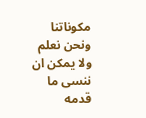مكوناتنا ونحن نعلم ولا يمكن ان ننسى ما قدمه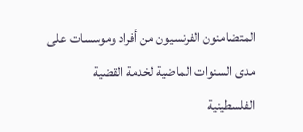المتضامنون الفرنسيون من أفراد وموسسات على مدى السنوات الماضية لخدمة القضية الفلسطينية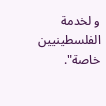و لخدمة الفلسطينيين خاصة".